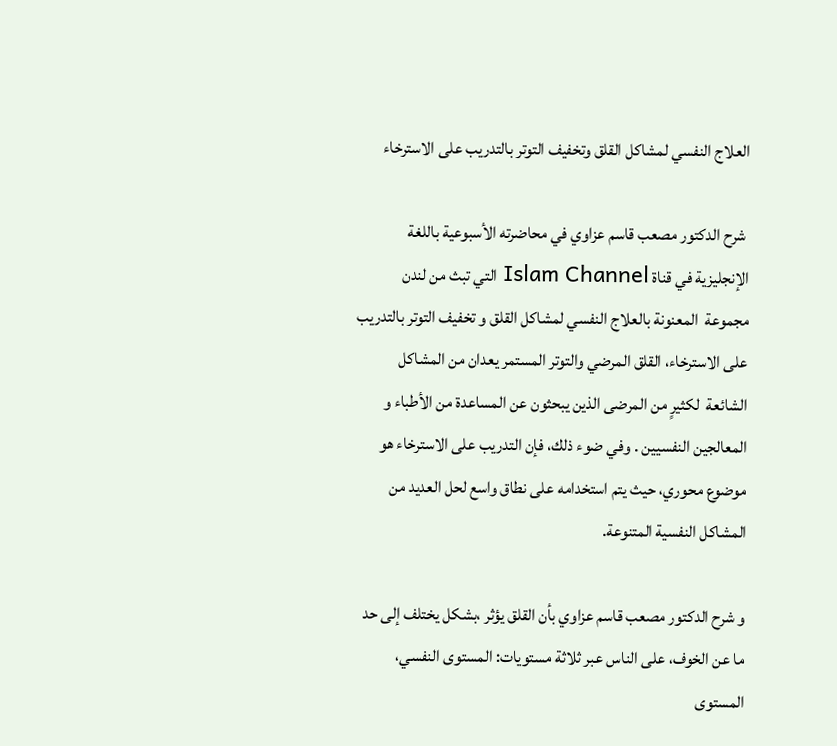العلاج النفسي لمشاكل القلق وتخفيف التوتر بالتدريب على الاسترخاء

 شرح الدكتور مصعب قاسم عزاوي في محاضرته الأسبوعية باللغة الإنجليزية في قناة Islam Channel التي تبث من لندن مجموعة  المعنونة بالعلاج النفسي لمشاكل القلق و تخفيف التوتر بالتدريب على الاسترخاء، القلق المرضي والتوتر المستمر يعدان من المشاكل الشائعة  لكثيرٍ من المرضى الذين يبحثون عن المساعدة من الأطباء و المعالجين النفسيين . وفي ضوء ذلك، فإن التدريب على الاسترخاء هو موضوع محوري، حيث يتم استخدامه على نطاق واسع لحل العديد من المشاكل النفسية المتنوعة.

و شرح الدكتور مصعب قاسم عزاوي بأن القلق يؤثر ،بشكل يختلف إلى حد ما عن الخوف، على الناس عبر ثلاثة مستويات: المستوى النفسي، المستوى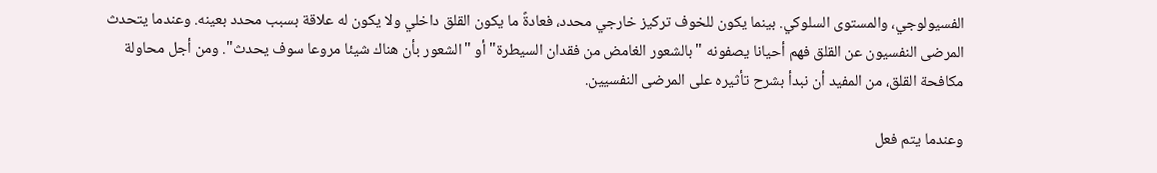الفسيولوجي، والمستوى السلوكي. بينما يكون للخوف تركيز خارجي محدد، فعادةً ما يكون القلق داخلي ولا يكون له علاقة بسبب محدد بعينه. وعندما يتحدث المرضى النفسيون عن القلق فهم أحيانا يصفونه "بالشعور الغامض من فقدان السيطرة" أو "الشعور بأن هناك شيئا مروعا سوف يحدث". ومن أجل محاولة مكافحة القلق، من المفيد أن نبدأ بشرح تأثيره على المرضى النفسيين.

وعندما يتم فعل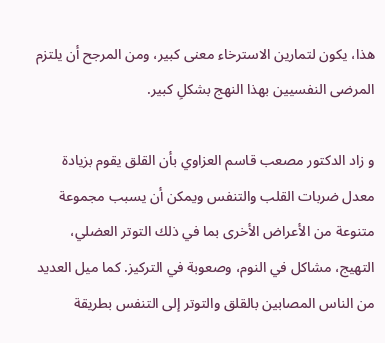هذا، يكون لتمارين الاسترخاء معنى كبير، ومن المرجح أن يلتزم المرضى النفسيين بهذا النهج بشكلِ كبير.

و زاد الدكتور مصعب قاسم العزاوي بأن القلق يقوم بزيادة معدل ضربات القلب والتنفس ويمكن أن يسبب مجموعة متنوعة من الأعراض الأخرى بما في ذلك التوتر العضلي، التهيج، مشاكل في النوم، وصعوبة في التركيز. كما ميل العديد من الناس المصابين بالقلق والتوتر إلى التنفس بطريقة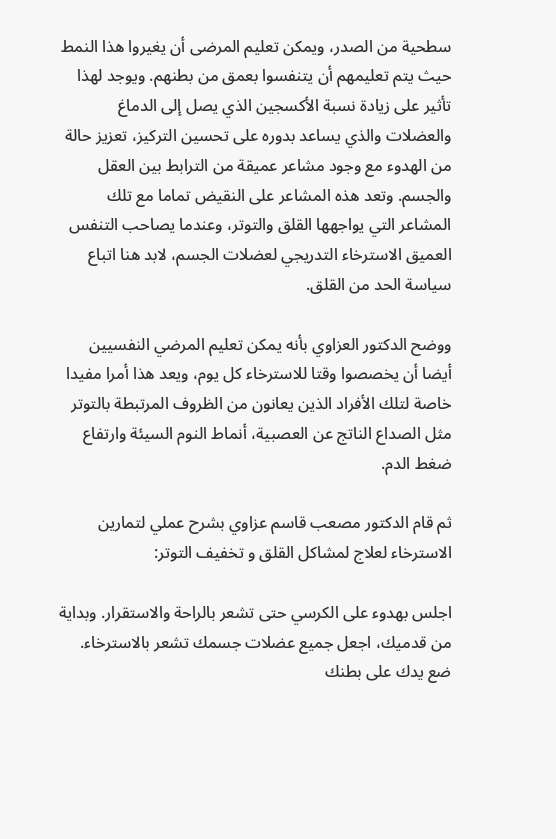سطحية من الصدر، ويمكن تعليم المرضى أن يغيروا هذا النمط حيث يتم تعليمهم أن يتنفسوا بعمق من بطنهم. ويوجد لهذا تأثير على زيادة نسبة الأكسجين الذي يصل إلى الدماغ والعضلات والذي يساعد بدوره على تحسين التركيز، تعزيز حالة من الهدوء مع وجود مشاعر عميقة من الترابط بين العقل والجسم. وتعد هذه المشاعر على النقيض تماما مع تلك المشاعر التي يواجهها القلق والتوتر، وعندما يصاحب التنفس العميق الاسترخاء التدريجي لعضلات الجسم، لابد هنا اتباع سياسة الحد من القلق.

ووضح الدكتور العزاوي بأنه يمكن تعليم المرضي النفسيين أيضا أن يخصصوا وقتا للاسترخاء كل يوم، ويعد هذا أمرا مفيدا خاصة لتلك الأفراد الذين يعانون من الظروف المرتبطة بالتوتر مثل الصداع الناتج عن العصبية، أنماط النوم السيئة وارتفاع ضغط الدم.

ثم قام الدكتور مصعب قاسم عزاوي بشرح عملي لتمارين الاسترخاء لعلاج لمشاكل القلق و تخفيف التوتر:

اجلس بهدوء على الكرسي حتى تشعر بالراحة والاستقرار. وبداية من قدميك، اجعل جميع عضلات جسمك تشعر بالاسترخاء. ضع يدك على بطنك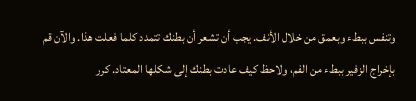وتنفس ببطء وبعمق من خلال الأنف. يجب أن تشعر أن بطنك تتمدد كلما فعلت هذا. والآن قم بإخراج الزفير ببطء من الفم، ولاحظ كيف عادت بطنك إلى شكلها المعتاد. كرر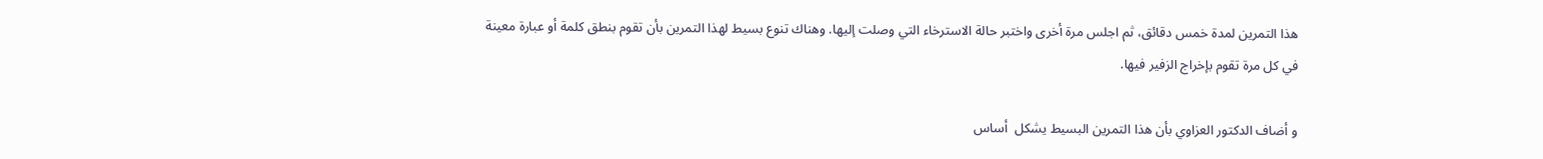هذا التمرين لمدة خمس دقائق، ثم اجلس مرة أخرى واختبر حالة الاسترخاء التي وصلت إليها. وهناك تنوع بسيط لهذا التمرين بأن تقوم بنطق كلمة أو عبارة معينة في كل مرة تقوم بإخراج الزفير فيها.

و أضاف الدكتور العزاوي بأن هذا التمرين البسيط يشكل  أساس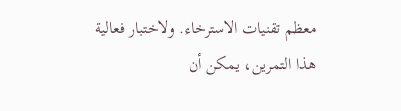معظم تقنيات الاسترخاء. ولاختبار فعالية هذا التمرين، يمكن أن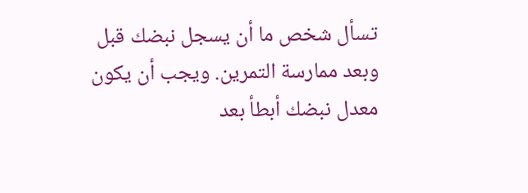تسأل شخص ما أن يسجل نبضك قبل وبعد ممارسة التمرين. ويجب أن يكون معدل نبضك أبطأ بعد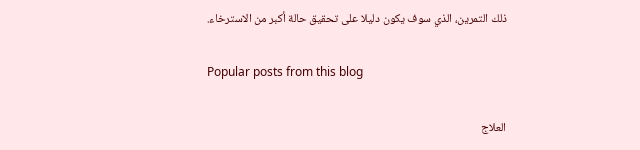ذلك التمرين، الذي سوف يكون دليلا على تحقيق حالة أكبر من الاسترخاء.

Popular posts from this blog

العلاج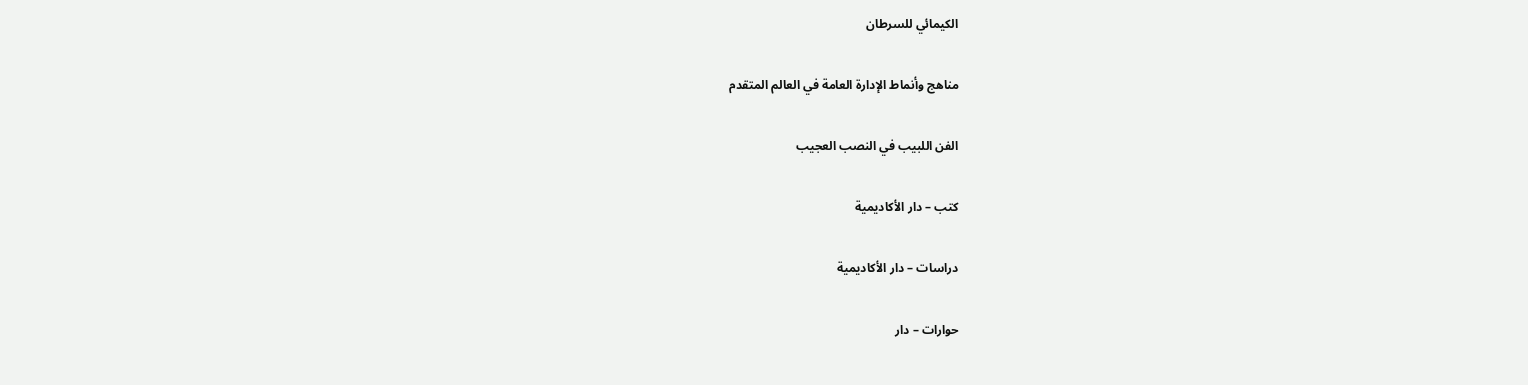الكيمائي للسرطان

مناهج وأنماط الإدارة العامة في العالم المتقدم

الفن اللبيب في النصب العجيب

كتب – دار الأكاديمية

دراسات – دار الأكاديمية

حوارات – دار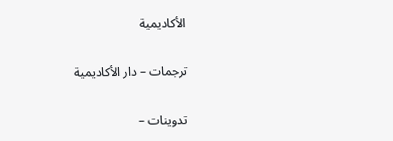الأكاديمية

ترجمات – دار الأكاديمية

تدوينات –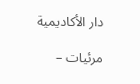دار الأكاديمية

مرئيات –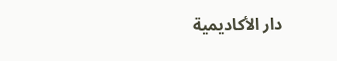دار الأكاديمية